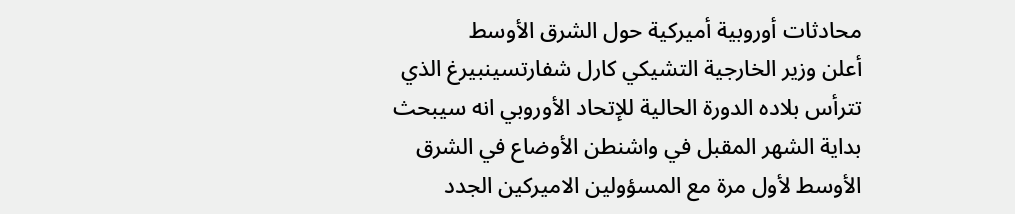محادثات أوروبية أميركية حول الشرق الأوسط
أعلن وزير الخارجية التشيكي كارل شفارتسينبيرغ الذي تترأس بلاده الدورة الحالية للإتحاد الأوروبي انه سيبحث بداية الشهر المقبل في واشنطن الأوضاع في الشرق الأوسط لأول مرة مع المسؤولين الاميركين الجدد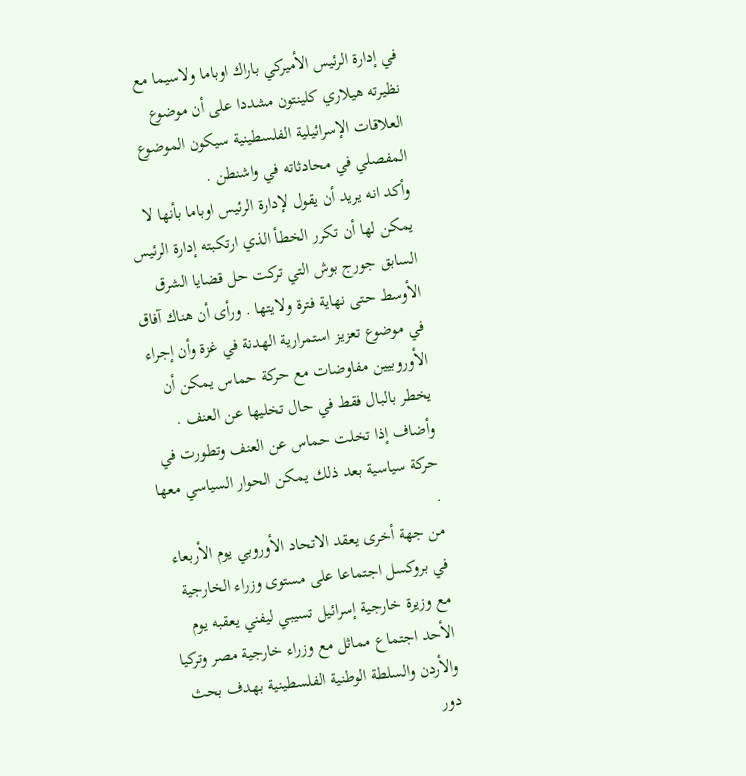في إدارة الرئيس الأميركي باراك اوباما ولاسيما مع نظيرته هيلاري كلينتون مشددا على أن موضوع العلاقات الإسرائيلية الفلسطينية سيكون الموضوع المفصلي في محادثاته في واشنطن .
وأكد انه يريد أن يقول لإدارة الرئيس اوباما بأنها لا يمكن لها أن تكرر الخطأ الذي ارتكبته إدارة الرئيس السابق جورج بوش التي تركت حل قضايا الشرق الأوسط حتى نهاية فترة ولايتها . ورأى أن هناك آفاق في موضوع تعزيز استمرارية الهدنة في غزة وأن إجراء الأوروبيين مفاوضات مع حركة حماس يمكن أن يخطر بالبال فقط في حال تخليها عن العنف . وأضاف إذا تخلت حماس عن العنف وتطورت في حركة سياسية بعد ذلك يمكن الحوار السياسي معها .
من جهة أخرى يعقد الاتحاد الأوروبي يوم الأربعاء في بروكسل اجتماعا على مستوى وزراء الخارجية مع وزيرة خارجية إسرائيل تسيبي ليفني يعقبه يوم الأحد اجتماع مماثل مع وزراء خارجية مصر وتركيا والأردن والسلطة الوطنية الفلسطينية بهدف بحث دور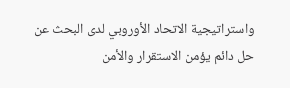واستراتيجية الاتحاد الأوروبي لدى البحث عن حل دائم يؤمن الاستقرار والأمن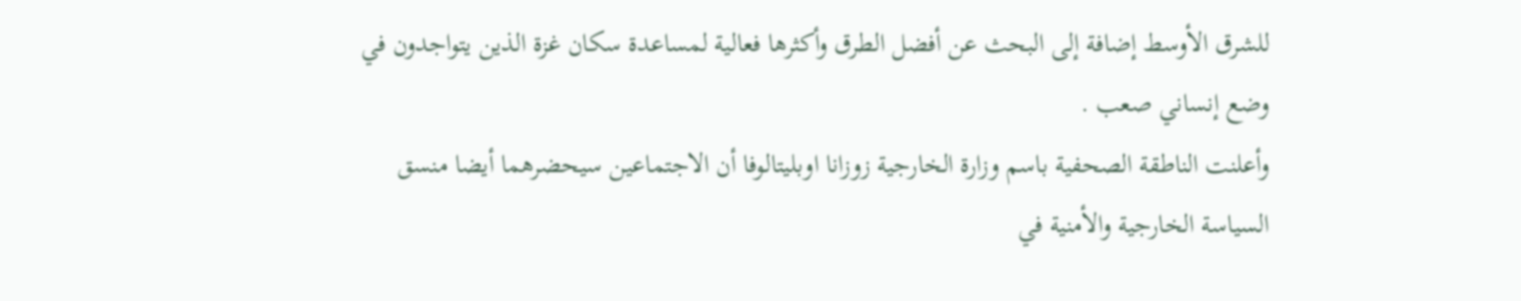للشرق الأوسط إضافة إلى البحث عن أفضل الطرق وأكثرها فعالية لمساعدة سكان غزة الذين يتواجدون في وضع إنساني صعب .
وأعلنت الناطقة الصحفية باسم وزارة الخارجية زوزانا اوبليتالوفا أن الاجتماعين سيحضرهما أيضا منسق السياسة الخارجية والأمنية في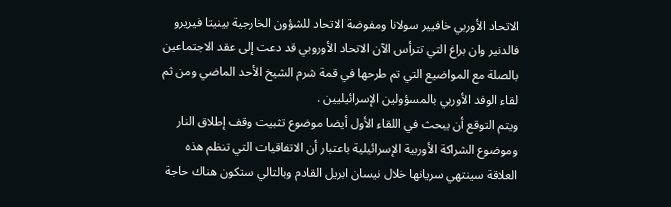الاتحاد الأوربي خافيير سولانا ومفوضة الاتحاد للشؤون الخارجية بينيتا فيريرو فالدنير وان براغ التي تترأس الآن الاتحاد الأوروبي قد دعت إلى عقد الاجتماعين بالصلة مع المواضيع التي تم طرحها في قمة شرم الشيخ الأحد الماضي ومن ثم لقاء الوفد الأوربي بالمسؤولين الإسرائيليين .
ويتم التوقع أن يبحث في اللقاء الأول أيضا موضوع تثبيت وقف إطلاق النار وموضوع الشراكة الأوربية الإسرائيلية باعتبار أن الاتفاقيات التي تنظم هذه العلاقة سينتهي سريانها خلال نيسان ابريل القادم وبالتالي ستكون هناك حاجة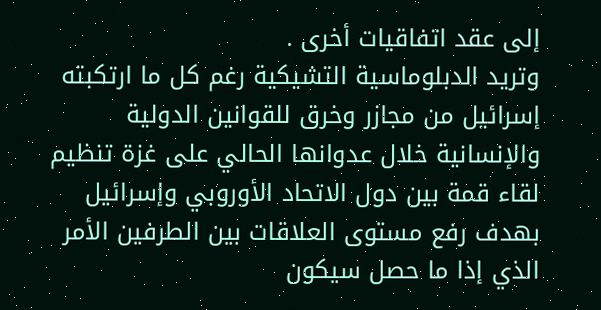إلى عقد اتفاقيات أخرى .
وتريد الدبلوماسية التشيكية رغم كل ما ارتكبته إسرائيل من مجازر وخرق للقوانين الدولية والإنسانية خلال عدوانها الحالي على غزة تنظيم لقاء قمة بين دول الاتحاد الأوروبي وإسرائيل بهدف رفع مستوى العلاقات بين الطرفين الأمر الذي إذا ما حصل سيكون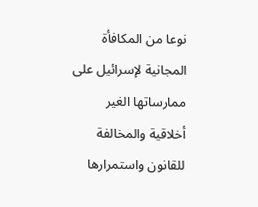نوعا من المكافأة المجانية لإسرائيل على ممارساتها الغير أخلاقية والمخالفة للقانون واستمرارها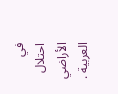في احتلال الأراضي العربية .